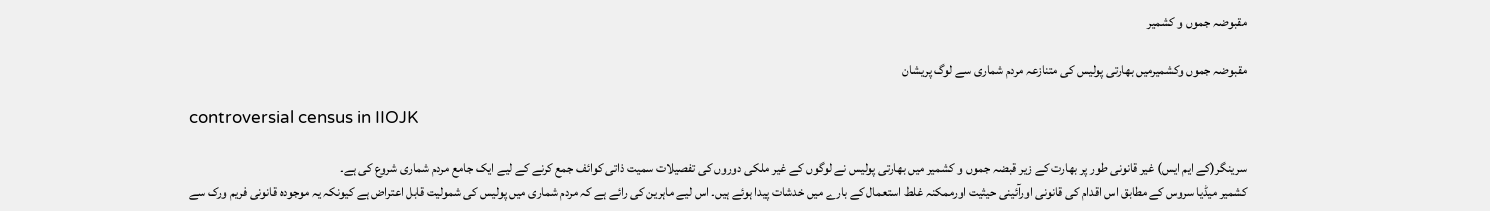مقبوضہ جموں و کشمیر

مقبوضہ جموں وکشمیرمیں بھارتی پولیس کی متنازعہ مردم شماری سے لوگ پریشان

controversial census in IIOJK

سرینگر(کے ایم ایس) غیر قانونی طور پر بھارت کے زیر قبضہ جموں و کشمیر میں بھارتی پولیس نے لوگوں کے غیر ملکی دوروں کی تفصیلات سمیت ذاتی کوائف جمع کرنے کے لیے ایک جامع مردم شماری شروع کی ہے۔
کشمیر میڈیا سروس کے مطابق اس اقدام کی قانونی اورآئینی حیثیت اورممکنہ غلط استعمال کے بارے میں خدشات پیدا ہوئے ہیں۔ اس لیے ماہرین کی رائے ہے کہ مردم شماری میں پولیس کی شمولیت قابل اعتراض ہے کیونکہ یہ موجودہ قانونی فریم ورک سے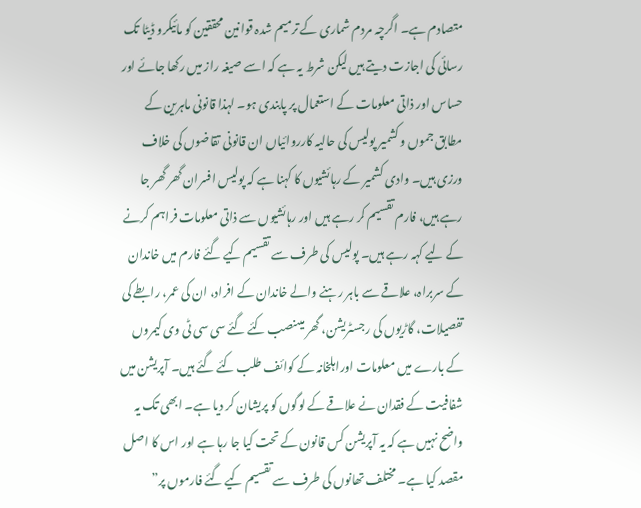متصادم ہے۔ اگرچہ مردم شماری کے ترمیم شدہ قوانین محققین کو مائیکرو ڈیٹا تک رسائی کی اجازت دیتے ہیں لیکن شرط یہ ہے کہ اسے صیغہ راز میں رکھا جائے اور حساس اور ذاتی معلومات کے استعمال پر پابندی ہو۔ لہذا قانونی ماہرین کے مطابق جموں و کشمیر پولیس کی حالیہ کارروائیاں ان قانونی تقاضوں کی خلاف ورزی ہیں۔ وادی کشمیر کے رہائشیوں کا کہنا ہے کہ پولیس افسران گھر گھر جا رہے ہیں، فارم تقسیم کر رہے ہیں اور رہائشیوں سے ذاتی معلومات فراہم کرنے کے لیے کہہ رہے ہیں۔ پولیس کی طرف سے تقسیم کیے گئے فارم میں خاندان کے سربراہ، علاقے سے باہر رہنے والے خاندان کے افراد، ان کی عمر، رابطے کی تفصیلات، گاڑیوں کی رجسٹریشن، گھر میںنصب کئے گئے سی سی ٹی وی کیمروں کے بارے میں معلومات اوراہلخانہ کے کوائف طلب کئے گئے ہیں۔ آپریشن میں شفافیت کے فقدان نے علاقے کے لوگوں کو پریشان کر دیا ہے۔ ابھی تک یہ واضح نہیں ہے کہ یہ آپریشن کس قانون کے تحت کیا جا رہا ہے اور اس کا اصل مقصد کیا ہے۔ مختلف تھانوں کی طرف سے تقسیم کیے گئے فارموں پر”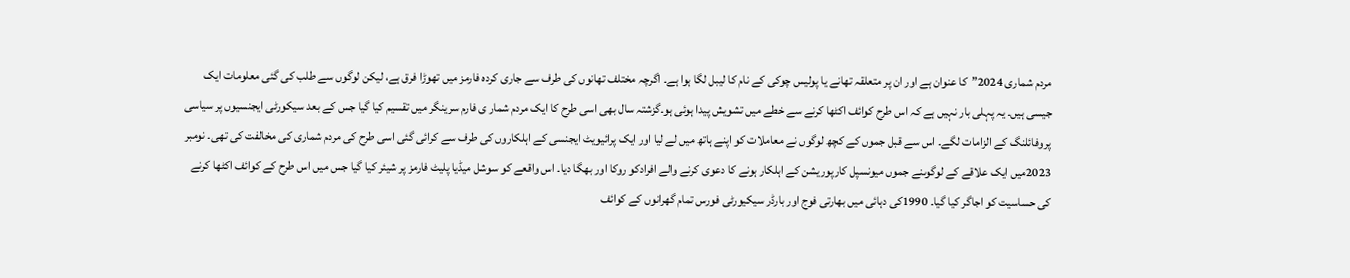مردم شماری 2024”کا عنوان ہے اور ان پر متعلقہ تھانے یا پولیس چوکی کے نام کا لیبل لگا ہوا ہے۔ اگرچہ مختلف تھانوں کی طرف سے جاری کردہ فارمز میں تھوڑا فرق ہے، لیکن لوگوں سے طلب کی گئی معلومات ایک جیسی ہیں۔ یہ پہلی بار نہیں ہے کہ اس طرح کوائف اکٹھا کرنے سے خطے میں تشویش پیدا ہوئی ہو۔گزشتہ سال بھی اسی طرح کا ایک مردم شمار ی فارم سرینگر میں تقسیم کیا گیا جس کے بعد سیکورٹی ایجنسیوں پر سیاسی پروفائلنگ کے الزامات لگے۔ اس سے قبل جموں کے کچھ لوگوں نے معاملات کو اپنے ہاتھ میں لے لیا اور ایک پرائیویٹ ایجنسی کے اہلکاروں کی طرف سے کرائی گئی اسی طرح کی مردم شماری کی مخالفت کی تھی۔ نومبر 2023میں ایک علاقے کے لوگوںنے جموں میونسپل کارپوریشن کے اہلکار ہونے کا دعوی کرنے والے افرادکو روکا اور بھگا دیا۔ اس واقعے کو سوشل میڈیا پلیٹ فارمز پر شیئر کیا گیا جس میں اس طرح کے کوائف اکٹھا کرنے کی حساسیت کو اجاگر کیا گیا۔ 1990کی دہائی میں بھارتی فوج اور بارڈر سیکیورٹی فورس تمام گھرانوں کے کوائف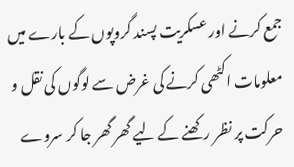جمع کرنے اور عسکریت پسند گروپوں کے بارے میں معلومات اکٹھی کرنے کی غرض سے لوگوں کی نقل و حرکت پر نظر رکھنے کے لیے گھر گھر جا کر سروے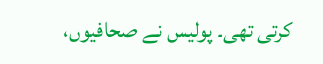کرتی تھی۔ پولیس نے صحافیوں،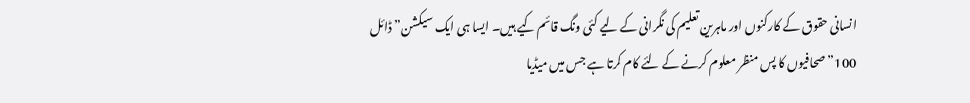انسانی حقوق کے کارکنوں اور ماہرین تعلیم کی نگرانی کے لیے کئی ونگ قائم کیے ہیں۔ ایسا ہی ایک سیکشن” ڈائل 100”صحافیوں کا پس منظر معلوم کرنے کے لئے کام کرتا ہے جس میں میڈیا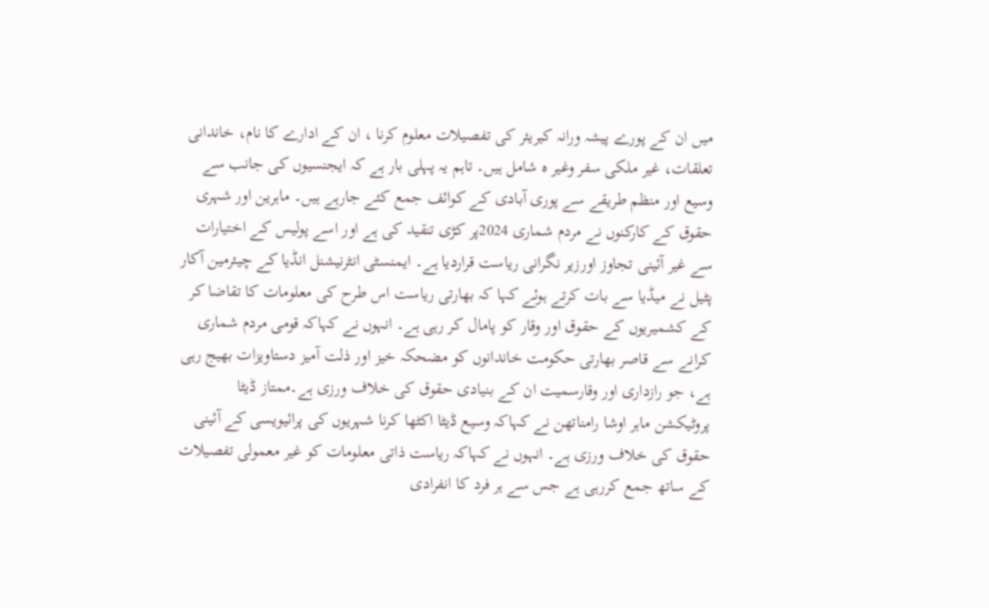میں ان کے پورے پیشہ ورانہ کیریئر کی تفصیلات معلوم کرنا ، ان کے ادارے کا نام، خاندانی تعلقات، غیر ملکی سفر وغیر ہ شامل ہیں۔ تاہم یہ پہلی بار ہے کہ ایجنسیوں کی جانب سے وسیع اور منظم طریقے سے پوری آبادی کے کوائف جمع کئے جارہے ہیں۔ ماہرین اور شہری حقوق کے کارکنوں نے مردم شماری 2024پر کڑی تنقید کی ہے اور اسے پولیس کے اختیارات سے غیر آئینی تجاوز اورزیر نگرانی ریاست قراردیا ہے۔ ایمنسٹی انٹرنیشنل انڈیا کے چیئرمین آکار پٹیل نے میڈیا سے بات کرتے ہوئے کہا کہ بھارتی ریاست اس طرح کی معلومات کا تقاضا کر کے کشمیریوں کے حقوق اور وقار کو پامال کر رہی ہے۔ انہوں نے کہاکہ قومی مردم شماری کرانے سے قاصر بھارتی حکومت خاندانوں کو مضحکہ خیز اور ذلت آمیز دستاویزات بھیج رہی ہے، جو رازداری اور وقارسمیت ان کے بنیادی حقوق کی خلاف ورزی ہے۔ممتاز ڈیٹا پروٹیکشن ماہر اوشا رامناتھن نے کہاکہ وسیع ڈیٹا اکٹھا کرنا شہریوں کی پرائیویسی کے آئینی حقوق کی خلاف ورزی ہے۔ انہوں نے کہاکہ ریاست ذاتی معلومات کو غیر معمولی تفصیلات کے ساتھ جمع کررہی ہے جس سے ہر فرد کا انفرادی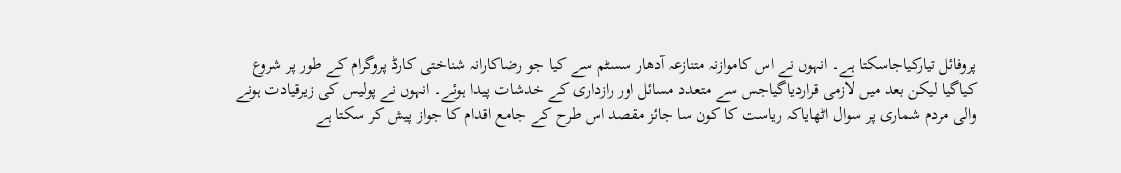پروفائل تیارکیاجاسکتا ہے۔ انہوں نے اس کاموازنہ متنازعہ آدھار سسٹم سے کیا جو رضاکارانہ شناختی کارڈ پروگرام کے طور پر شروع کیاگیا لیکن بعد میں لازمی قراردیاگیاجس سے متعدد مسائل اور رازداری کے خدشات پیدا ہوئے۔ انہوں نے پولیس کی زیرقیادت ہونے والی مردم شماری پر سوال اٹھایاکہ ریاست کا کون سا جائز مقصد اس طرح کے جامع اقدام کا جواز پیش کر سکتا ہے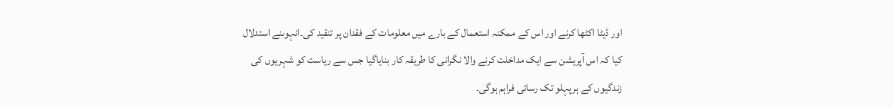اور ڈیٹا اکٹھا کرنے اور اس کے ممکنہ استعمال کے بارے میں معلومات کے فقدان پر تنقید کی۔انہوںنے استدلال کیا کہ اس آپریشن سے ایک مداخلت کرنے والا نگرانی کا طریقہ کار بنایاگیا جس سے ریاست کو شہریوں کی زندگیوں کے ہرپہلو تک رسائی فراہم ہوگی۔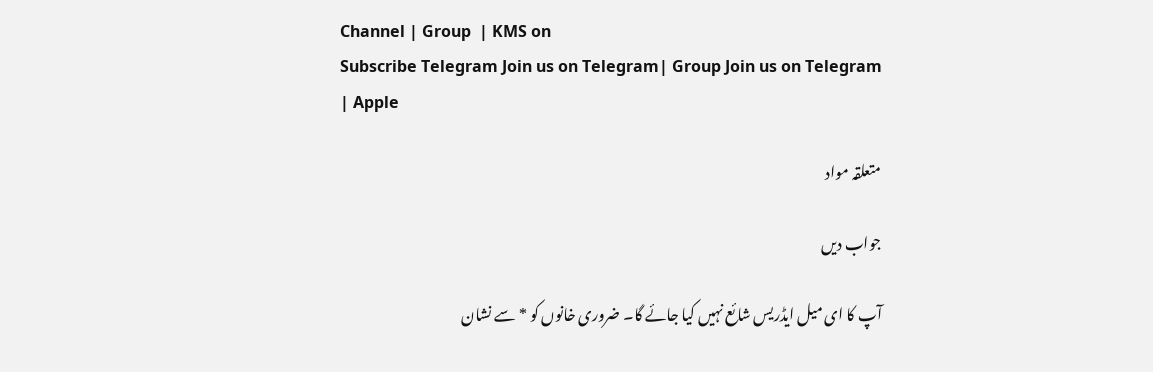Channel | Group  | KMS on
Subscribe Telegram Join us on Telegram| Group Join us on Telegram
| Apple

متعلقہ مواد

جواب دیں

آپ کا ای میل ایڈریس شائع نہیں کیا جائے گا۔ ضروری خانوں کو * سے نشان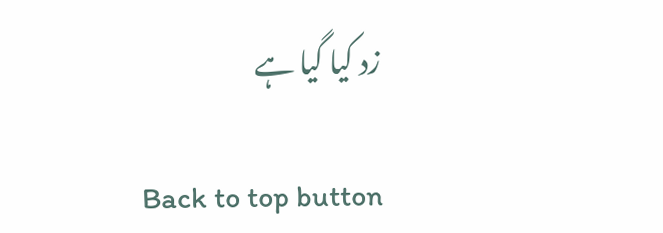زد کیا گیا ہے

Back to top button